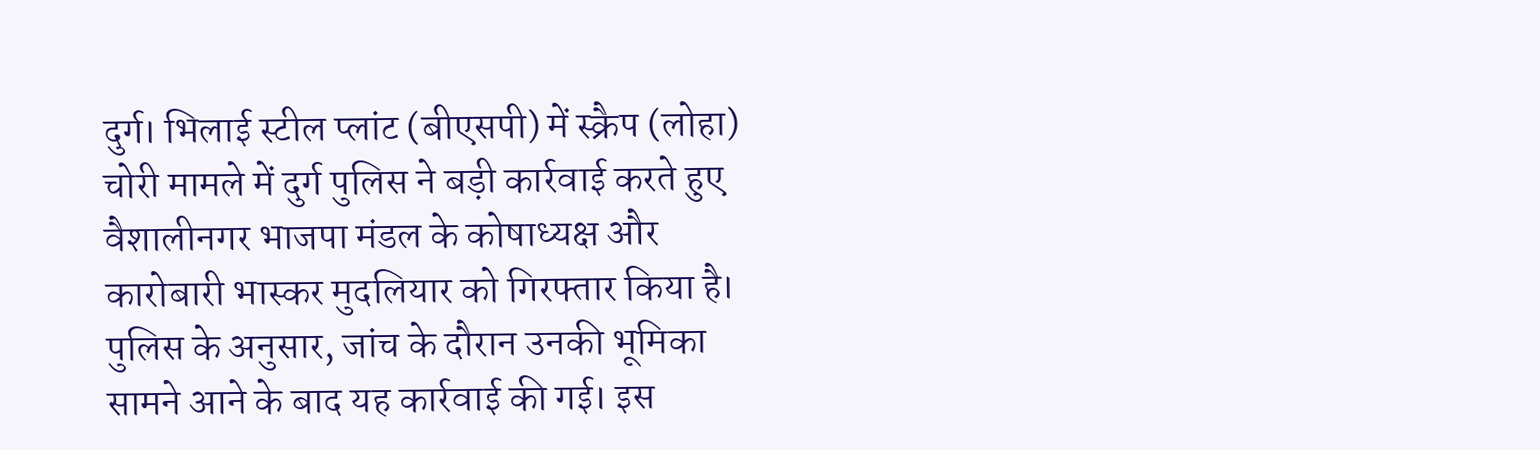दुर्ग। भिलाई स्टील प्लांट (बीएसपी) में स्क्रैप (लोहा) चोरी मामले में दुर्ग पुलिस ने बड़ी कार्रवाई करते हुए वैशालीनगर भाजपा मंडल के कोषाध्यक्ष और कारोबारी भास्कर मुदलियार को गिरफ्तार किया है। पुलिस के अनुसार, जांच के दौरान उनकी भूमिका सामने आने के बाद यह कार्रवाई की गई। इस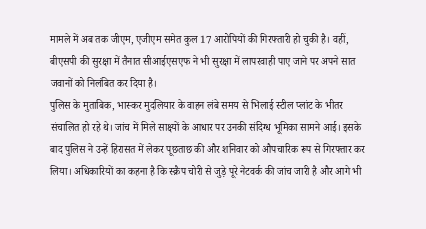मामले में अब तक जीएम, एजीएम समेत कुल 17 आरोपियों की गिरफ्तारी हो चुकी है। वहीं, बीएसपी की सुरक्षा में तैनात सीआईएसएफ ने भी सुरक्षा में लापरवाही पाए जाने पर अपने सात जवानों को निलंबित कर दिया है।
पुलिस के मुताबिक, भास्कर मुदलियार के वाहन लंबे समय से भिलाई स्टील प्लांट के भीतर संचालित हो रहे थे। जांच में मिले साक्ष्यों के आधार पर उनकी संदिग्ध भूमिका सामने आई। इसके बाद पुलिस ने उन्हें हिरासत में लेकर पूछताछ की और शनिवार को औपचारिक रूप से गिरफ्तार कर लिया। अधिकारियों का कहना है कि स्क्रैप चोरी से जुड़े पूरे नेटवर्क की जांच जारी है और आगे भी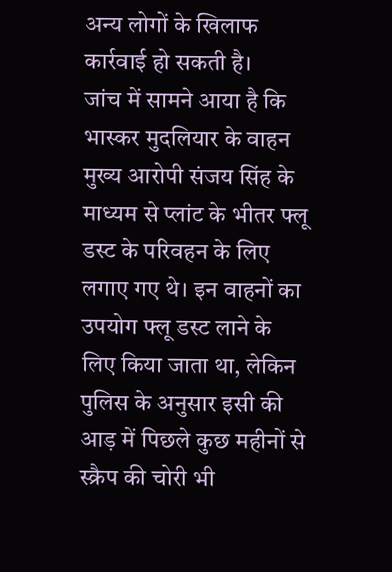अन्य लोगों के खिलाफ कार्रवाई हो सकती है।
जांच में सामने आया है कि भास्कर मुदलियार के वाहन मुख्य आरोपी संजय सिंह के माध्यम से प्लांट के भीतर फ्लू डस्ट के परिवहन के लिए लगाए गए थे। इन वाहनों का उपयोग फ्लू डस्ट लाने के लिए किया जाता था, लेकिन पुलिस के अनुसार इसी की आड़ में पिछले कुछ महीनों से स्क्रैप की चोरी भी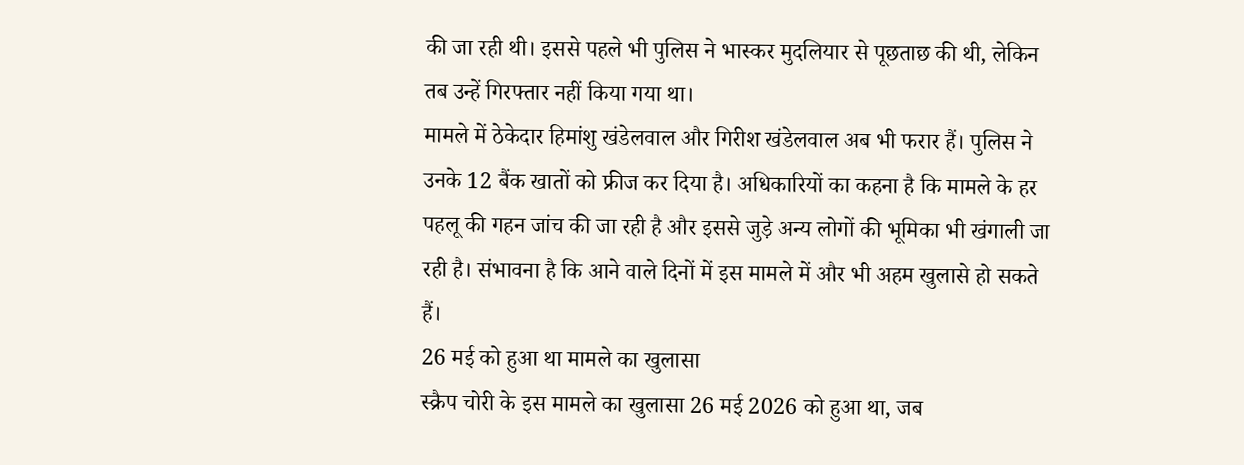की जा रही थी। इससे पहले भी पुलिस ने भास्कर मुदलियार से पूछताछ की थी, लेकिन तब उन्हें गिरफ्तार नहीं किया गया था।
मामले में ठेकेदार हिमांशु खंडेलवाल और गिरीश खंडेलवाल अब भी फरार हैं। पुलिस ने उनके 12 बैंक खातों को फ्रीज कर दिया है। अधिकारियों का कहना है कि मामले के हर पहलू की गहन जांच की जा रही है और इससे जुड़े अन्य लोगों की भूमिका भी खंगाली जा रही है। संभावना है कि आने वाले दिनों में इस मामले में और भी अहम खुलासे हो सकते हैं।
26 मई को हुआ था मामले का खुलासा
स्क्रैप चोरी के इस मामले का खुलासा 26 मई 2026 को हुआ था, जब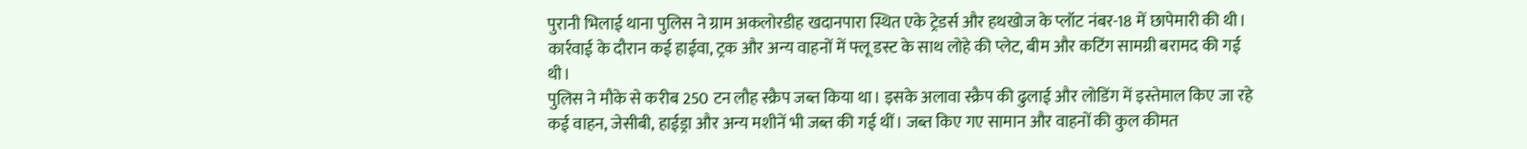पुरानी भिलाई थाना पुलिस ने ग्राम अकलोरडीह खदानपारा स्थित एके ट्रेडर्स और हथखोज के प्लॉट नंबर-18 में छापेमारी की थी। कार्रवाई के दौरान कई हाईवा, ट्रक और अन्य वाहनों में फ्लू डस्ट के साथ लोहे की प्लेट, बीम और कटिंग सामग्री बरामद की गई थी।
पुलिस ने मौके से करीब 250 टन लौह स्क्रैप जब्त किया था। इसके अलावा स्क्रैप की ढुलाई और लोडिंग में इस्तेमाल किए जा रहे कई वाहन, जेसीबी, हाईड्रा और अन्य मशीनें भी जब्त की गई थीं। जब्त किए गए सामान और वाहनों की कुल कीमत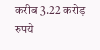करीब 3.22 करोड़ रुपये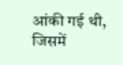आंकी गई थी, जिसमें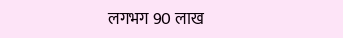लगभग 90 लाख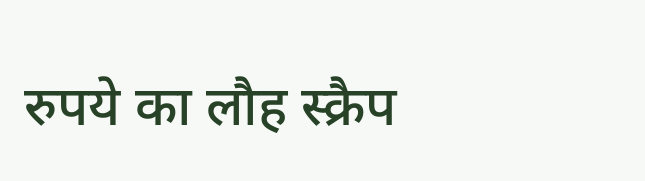रुपये का लौह स्क्रैप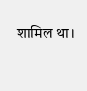शामिल था।